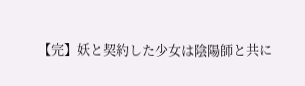【完】妖と契約した少女は陰陽師と共に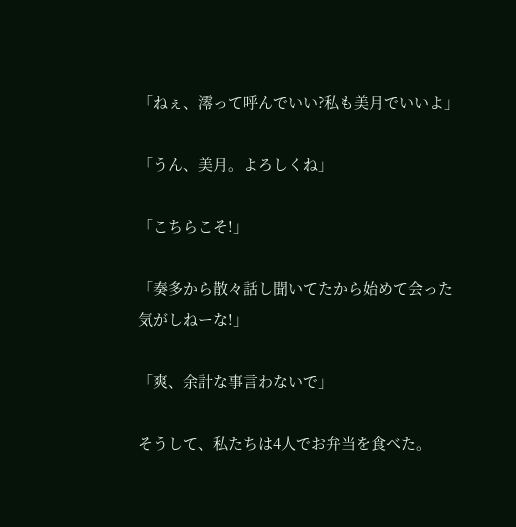「ねぇ、澪って呼んでいい?私も美月でいいよ」

「うん、美月。よろしくね」

「こちらこそ!」

「奏多から散々話し聞いてたから始めて会った気がしねーな!」

「爽、余計な事言わないで」

そうして、私たちは4人でお弁当を食べた。